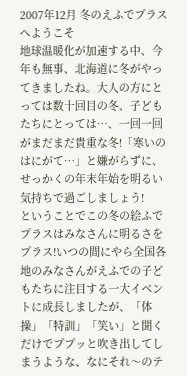2007年12月 冬のえふでプラスへようこそ
地球温暖化が加速する中、今年も無事、北海道に冬がやってきましたね。大人の方にとっては数十回目の冬、子どもたちにとっては…、一回一回がまだまだ貴重な冬!「寒いのはにがて…」と嫌がらずに、せっかくの年末年始を明るい気持ちで過ごしましょう!
ということでこの冬の絵ふでプラスはみなさんに明るさをプラス!いつの間にやら全国各地のみなさんがえふでの子どもたちに注目する一大イベントに成長しましたが、「体操」「特訓」「笑い」と聞くだけでププッと吹き出してしまうような、なにそれ〜のテ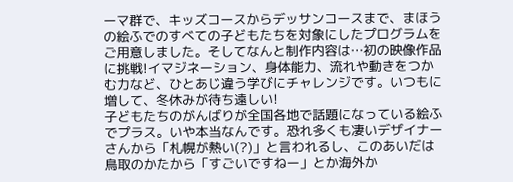ーマ群で、キッズコースからデッサンコースまで、まほうの絵ふでのすべての子どもたちを対象にしたプログラムをご用意しました。そしてなんと制作内容は…初の映像作品に挑戦!イマジネーション、身体能力、流れや動きをつかむ力など、ひとあじ違う学びにチャレンジです。いつもに増して、冬休みが待ち遠しい!
子どもたちのがんばりが全国各地で話題になっている絵ふでプラス。いや本当なんです。恐れ多くも凄いデザイナーさんから「札幌が熱い(?)」と言われるし、このあいだは鳥取のかたから「すごいですねー」とか海外か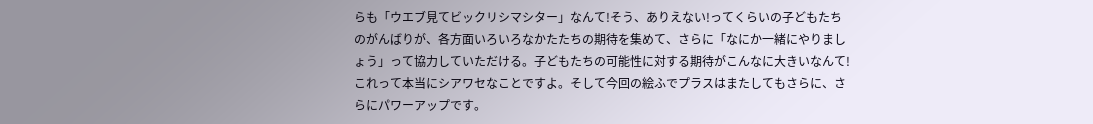らも「ウエブ見てビックリシマシター」なんて!そう、ありえない!ってくらいの子どもたちのがんばりが、各方面いろいろなかたたちの期待を集めて、さらに「なにか一緒にやりましょう」って協力していただける。子どもたちの可能性に対する期待がこんなに大きいなんて!これって本当にシアワセなことですよ。そして今回の絵ふでプラスはまたしてもさらに、さらにパワーアップです。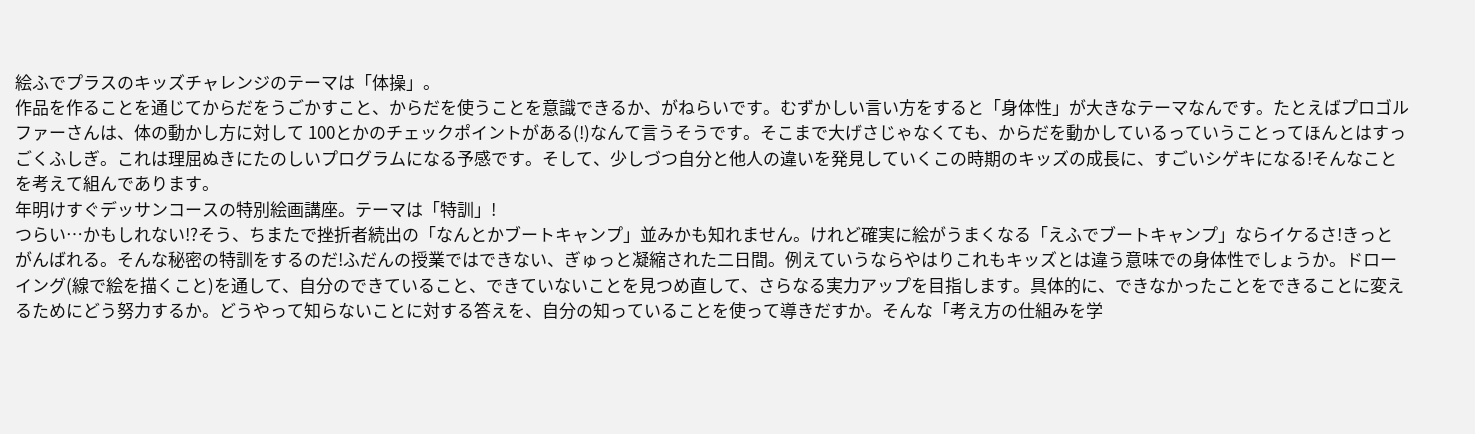絵ふでプラスのキッズチャレンジのテーマは「体操」。
作品を作ることを通じてからだをうごかすこと、からだを使うことを意識できるか、がねらいです。むずかしい言い方をすると「身体性」が大きなテーマなんです。たとえばプロゴルファーさんは、体の動かし方に対して 100とかのチェックポイントがある(!)なんて言うそうです。そこまで大げさじゃなくても、からだを動かしているっていうことってほんとはすっごくふしぎ。これは理屈ぬきにたのしいプログラムになる予感です。そして、少しづつ自分と他人の違いを発見していくこの時期のキッズの成長に、すごいシゲキになる!そんなことを考えて組んであります。
年明けすぐデッサンコースの特別絵画講座。テーマは「特訓」!
つらい…かもしれない!?そう、ちまたで挫折者続出の「なんとかブートキャンプ」並みかも知れません。けれど確実に絵がうまくなる「えふでブートキャンプ」ならイケるさ!きっとがんばれる。そんな秘密の特訓をするのだ!ふだんの授業ではできない、ぎゅっと凝縮された二日間。例えていうならやはりこれもキッズとは違う意味での身体性でしょうか。ドローイング(線で絵を描くこと)を通して、自分のできていること、できていないことを見つめ直して、さらなる実力アップを目指します。具体的に、できなかったことをできることに変えるためにどう努力するか。どうやって知らないことに対する答えを、自分の知っていることを使って導きだすか。そんな「考え方の仕組みを学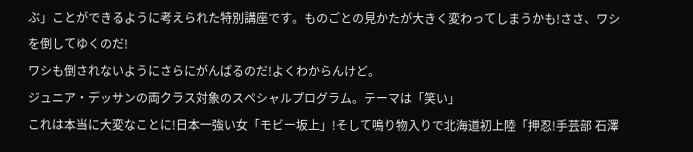ぶ」ことができるように考えられた特別講座です。ものごとの見かたが大きく変わってしまうかも!ささ、ワシを倒してゆくのだ!
ワシも倒されないようにさらにがんばるのだ!よくわからんけど。
ジュニア・デッサンの両クラス対象のスペシャルプログラム。テーマは「笑い」
これは本当に大変なことに!日本一強い女「モビー坂上」!そして鳴り物入りで北海道初上陸「押忍!手芸部 石澤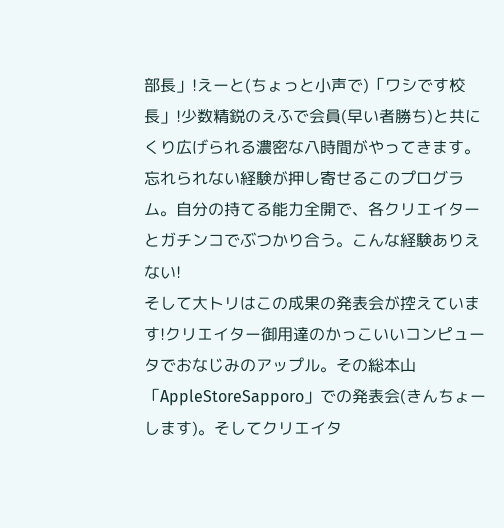部長」!えーと(ちょっと小声で)「ワシです校長」!少数精鋭のえふで会員(早い者勝ち)と共にくり広げられる濃密な八時間がやってきます。忘れられない経験が押し寄せるこのプログラム。自分の持てる能力全開で、各クリエイターとガチンコでぶつかり合う。こんな経験ありえない!
そして大トリはこの成果の発表会が控えています!クリエイター御用達のかっこいいコンピュータでおなじみのアップル。その総本山「AppleStoreSapporo」での発表会(きんちょーします)。そしてクリエイタ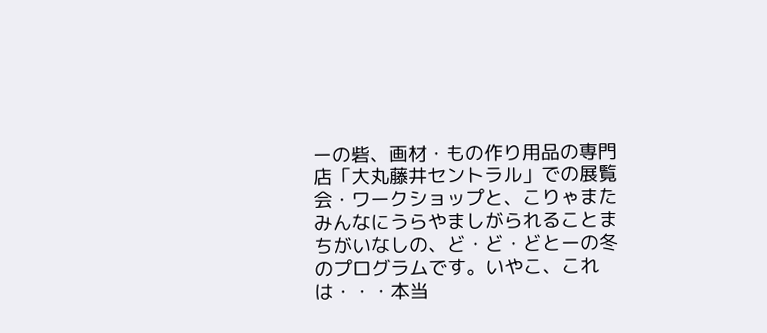ーの砦、画材・もの作り用品の専門店「大丸藤井セントラル」での展覧会・ワークショップと、こりゃまたみんなにうらやましがられることまちがいなしの、ど・ど・どとーの冬のプログラムです。いやこ、これは・・・本当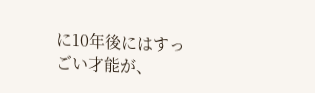に10年後にはすっごい才能が、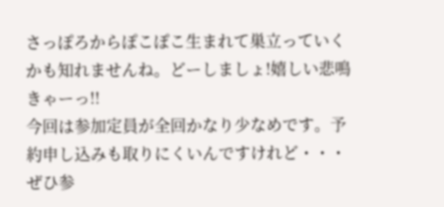さっぽろからぽこぽこ生まれて巣立っていくかも知れませんね。どーしましょ!嬉しい悲鳴きゃーっ!!
今回は参加定員が全回かなり少なめです。予約申し込みも取りにくいんですけれど・・・ぜひ参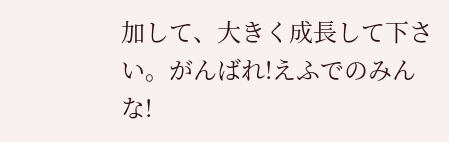加して、大きく成長して下さい。がんばれ!えふでのみんな!